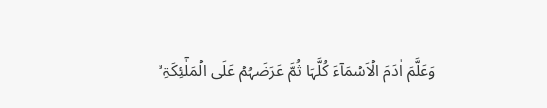وَعَلَّمَ اٰدَمَ الۡاَسۡمَآءَ کُلَّہَا ثُمَّ عَرَضَہُمۡ عَلَی الۡمَلٰٓئِکَۃِ ۙ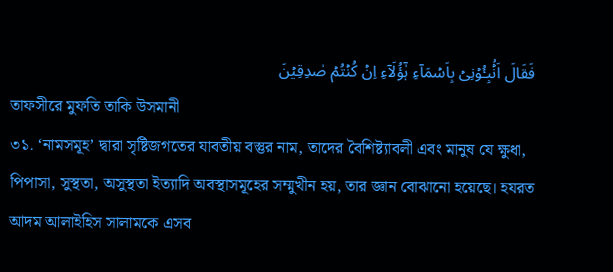فَقَالَ اَنۡۢبِـُٔوۡنِیۡ بِاَسۡمَآءِ ہٰۤؤُلَآءِ اِنۡ کُنۡتُمۡ صٰدِقِیۡنَ
তাফসীরে মুফতি তাকি উসমানী
৩১. ‘নামসমূহ’ দ্বারা সৃষ্টিজগতের যাবতীয় বস্তুর নাম, তাদের বৈশিষ্ট্যাবলী এবং মানুষ যে ক্ষুধা, পিপাসা, সুস্থতা, অসুস্থতা ইত্যাদি অবস্থাসমূহের সম্মুখীন হয়, তার জ্ঞান বোঝানো হয়েছে। হযরত আদম আলাইহিস সালামকে এসব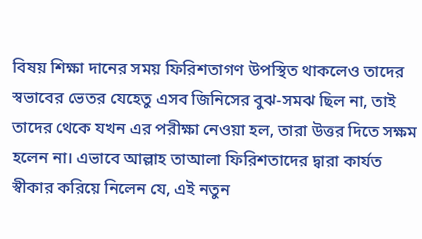বিষয় শিক্ষা দানের সময় ফিরিশতাগণ উপস্থিত থাকলেও তাদের স্বভাবের ভেতর যেহেতু এসব জিনিসের বুঝ-সমঝ ছিল না, তাই তাদের থেকে যখন এর পরীক্ষা নেওয়া হল, তারা উত্তর দিতে সক্ষম হলেন না। এভাবে আল্লাহ তাআলা ফিরিশতাদের দ্বারা কার্যত স্বীকার করিয়ে নিলেন যে, এই নতুন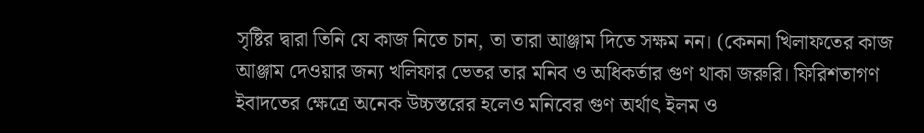সৃষ্টির দ্বারা তিনি যে কাজ নিতে চান, তা তারা আঞ্জাম দিতে সক্ষম নন। (কেননা খিলাফতের কাজ আঞ্জাম দেওয়ার জন্য খলিফার ভেতর তার মনিব ও অধিকর্তার গুণ থাকা জরুরি। ফিরিশতাগণ ইবাদতের ক্ষেত্রে অনেক উচ্চস্তরের হলেও মনিবের গুণ অর্থাৎ ইলম ও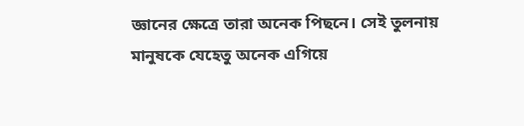জ্ঞানের ক্ষেত্রে তারা অনেক পিছনে। সেই তুলনায় মানুষকে যেহেতু অনেক এগিয়ে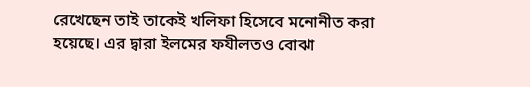রেখেছেন তাই তাকেই খলিফা হিসেবে মনোনীত করা হয়েছে। এর দ্বারা ইলমের ফযীলতও বোঝা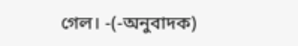গেল। -(-অনুবাদক)